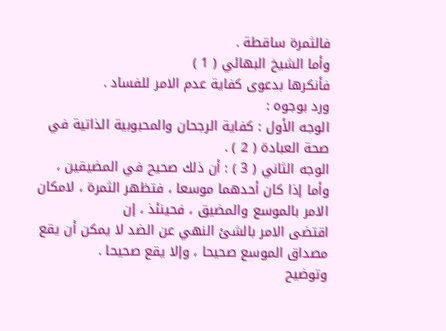فالثمرة ساقطة .
وأما الشيخ البهائي ( 1 )
فأنكرها بدعوى كفاية عدم الامر للفساد .
ورد بوجوه :
الوجه الأول : كفاية الرجحان والمحبوبية الذاتية في صحة العبادة ( 2 ) .
الوجه الثاني ( 3 ) : أن ذلك صحيح في المضيقين ، وأما إذا كان أحدهما موسعا ، فتظهر الثمرة ، لامكان الامر بالموسع والمضيق ، فحينئذ ، إن
اقتضى الامر بالشئ النهي عن الضد لا يمكن أن يقع مصداق الموسع صحيحا ، وإلا يقع صحيحا .
وتوضيح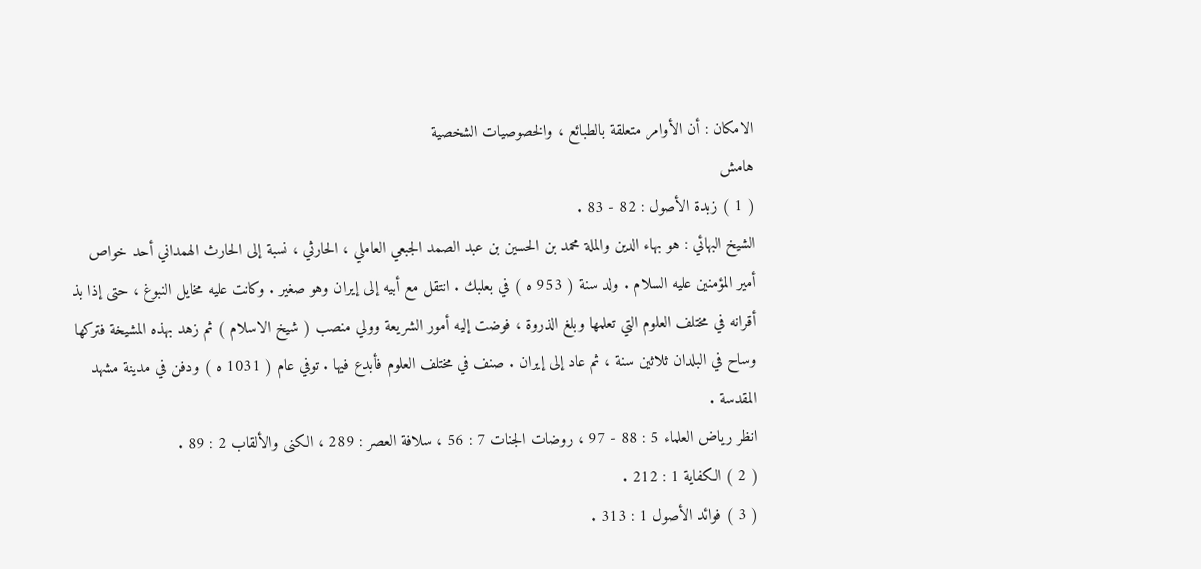الامكان : أن الأوامر متعلقة بالطبائع ، والخصوصيات الشخصية
هامش
( 1 ) زبدة الأصول : 82 - 83 .
الشيخ البهائي : هو بهاء الدين والملة محمد بن الحسين بن عبد الصمد الجبعي العاملي ، الحارثي ، نسبة إلى الحارث الهمداني أحد خواص
أمير المؤمنين عليه السلام . ولد سنة ( 953 ه ) في بعلبك . انتقل مع أبيه إلى إيران وهو صغير . وكانت عليه مخايل النبوغ ، حتى إذا بذ
أقرانه في مختلف العلوم التي تعلمها وبلغ الذروة ، فوضت إليه أمور الشريعة وولي منصب ( شيخ الاسلام ) ثم زهد بهذه المشيخة فتركها
وساح في البلدان ثلاثين سنة ، ثم عاد إلى إيران . صنف في مختلف العلوم فأبدع فيها . توفي عام ( 1031 ه ) ودفن في مدينة مشهد
المقدسة .
انظر رياض العلماء 5 : 88 - 97 ، روضات الجنات 7 : 56 ، سلافة العصر : 289 ، الكنى والألقاب 2 : 89 .
( 2 ) الكفاية 1 : 212 .
( 3 ) فوائد الأصول 1 : 313 .